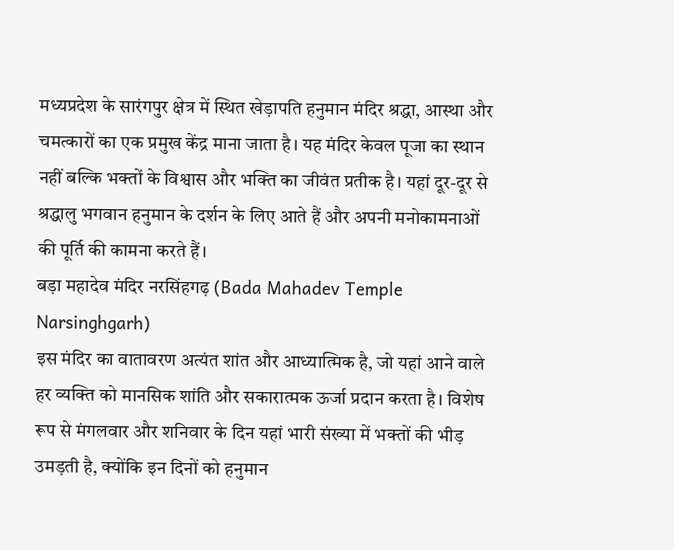मध्यप्रदेश के सारंगपुर क्षेत्र में स्थित खेड़ापति हनुमान मंदिर श्रद्धा, आस्था और चमत्कारों का एक प्रमुख केंद्र माना जाता है। यह मंदिर केवल पूजा का स्थान नहीं बल्कि भक्तों के विश्वास और भक्ति का जीवंत प्रतीक है। यहां दूर-दूर से श्रद्धालु भगवान हनुमान के दर्शन के लिए आते हैं और अपनी मनोकामनाओं की पूर्ति की कामना करते हैं।
बड़ा महादेव मंदिर नरसिंहगढ़ (Bada Mahadev Temple Narsinghgarh)
इस मंदिर का वातावरण अत्यंत शांत और आध्यात्मिक है, जो यहां आने वाले हर व्यक्ति को मानसिक शांति और सकारात्मक ऊर्जा प्रदान करता है। विशेष रूप से मंगलवार और शनिवार के दिन यहां भारी संख्या में भक्तों की भीड़ उमड़ती है, क्योंकि इन दिनों को हनुमान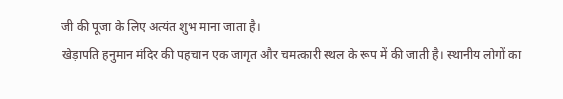जी की पूजा के लिए अत्यंत शुभ माना जाता है।
खेड़ापति हनुमान मंदिर की पहचान एक जागृत और चमत्कारी स्थल के रूप में की जाती है। स्थानीय लोगों का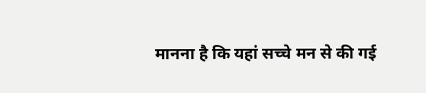मानना है कि यहां सच्चे मन से की गई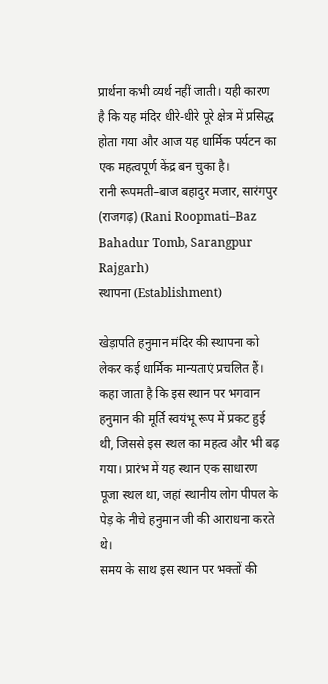प्रार्थना कभी व्यर्थ नहीं जाती। यही कारण है कि यह मंदिर धीरे-धीरे पूरे क्षेत्र में प्रसिद्ध होता गया और आज यह धार्मिक पर्यटन का एक महत्वपूर्ण केंद्र बन चुका है।
रानी रूपमती–बाज बहादुर मजार, सारंगपुर (राजगढ़) (Rani Roopmati–Baz Bahadur Tomb, Sarangpur Rajgarh)
स्थापना (Establishment)

खेड़ापति हनुमान मंदिर की स्थापना को लेकर कई धार्मिक मान्यताएं प्रचलित हैं। कहा जाता है कि इस स्थान पर भगवान हनुमान की मूर्ति स्वयंभू रूप में प्रकट हुई थी, जिससे इस स्थल का महत्व और भी बढ़ गया। प्रारंभ में यह स्थान एक साधारण पूजा स्थल था, जहां स्थानीय लोग पीपल के पेड़ के नीचे हनुमान जी की आराधना करते थे।
समय के साथ इस स्थान पर भक्तों की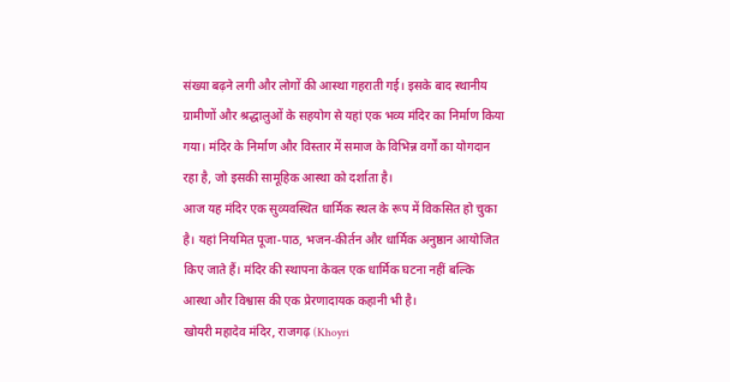संख्या बढ़ने लगी और लोगों की आस्था गहराती गई। इसके बाद स्थानीय ग्रामीणों और श्रद्धालुओं के सहयोग से यहां एक भव्य मंदिर का निर्माण किया गया। मंदिर के निर्माण और विस्तार में समाज के विभिन्न वर्गों का योगदान रहा है, जो इसकी सामूहिक आस्था को दर्शाता है।
आज यह मंदिर एक सुव्यवस्थित धार्मिक स्थल के रूप में विकसित हो चुका है। यहां नियमित पूजा-पाठ, भजन-कीर्तन और धार्मिक अनुष्ठान आयोजित किए जाते हैं। मंदिर की स्थापना केवल एक धार्मिक घटना नहीं बल्कि आस्था और विश्वास की एक प्रेरणादायक कहानी भी है।
खोयरी महादेव मंदिर, राजगढ़ (Khoyri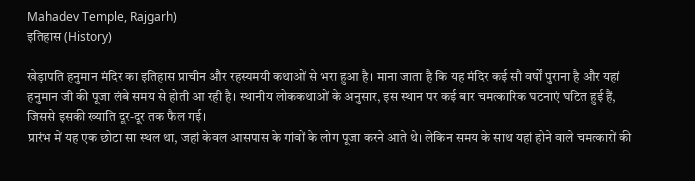Mahadev Temple, Rajgarh)
इतिहास (History)

खेड़ापति हनुमान मंदिर का इतिहास प्राचीन और रहस्यमयी कथाओं से भरा हुआ है। माना जाता है कि यह मंदिर कई सौ वर्षों पुराना है और यहां हनुमान जी की पूजा लंबे समय से होती आ रही है। स्थानीय लोककथाओं के अनुसार, इस स्थान पर कई बार चमत्कारिक घटनाएं घटित हुई हैं, जिससे इसकी ख्याति दूर-दूर तक फैल गई।
प्रारंभ में यह एक छोटा सा स्थल था, जहां केवल आसपास के गांवों के लोग पूजा करने आते थे। लेकिन समय के साथ यहां होने वाले चमत्कारों की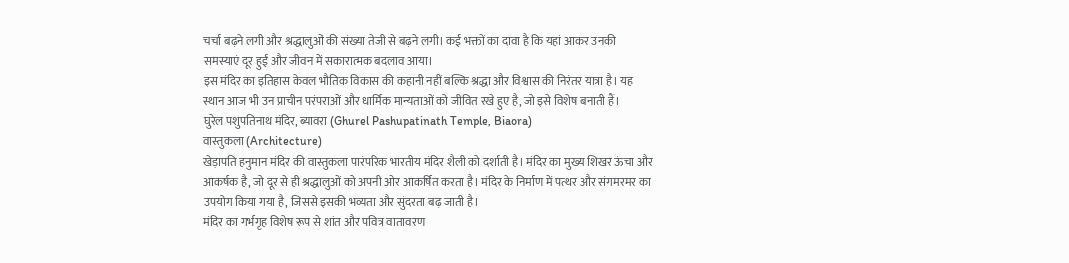चर्चा बढ़ने लगी और श्रद्धालुओं की संख्या तेजी से बढ़ने लगी। कई भक्तों का दावा है कि यहां आकर उनकी समस्याएं दूर हुईं और जीवन में सकारात्मक बदलाव आया।
इस मंदिर का इतिहास केवल भौतिक विकास की कहानी नहीं बल्कि श्रद्धा और विश्वास की निरंतर यात्रा है। यह स्थान आज भी उन प्राचीन परंपराओं और धार्मिक मान्यताओं को जीवित रखे हुए है, जो इसे विशेष बनाती हैं।
घुरेल पशुपतिनाथ मंदिर, ब्यावरा (Ghurel Pashupatinath Temple, Biaora)
वास्तुकला (Architecture)
खेड़ापति हनुमान मंदिर की वास्तुकला पारंपरिक भारतीय मंदिर शैली को दर्शाती है। मंदिर का मुख्य शिखर ऊंचा और आकर्षक है, जो दूर से ही श्रद्धालुओं को अपनी ओर आकर्षित करता है। मंदिर के निर्माण में पत्थर और संगमरमर का उपयोग किया गया है, जिससे इसकी भव्यता और सुंदरता बढ़ जाती है।
मंदिर का गर्भगृह विशेष रूप से शांत और पवित्र वातावरण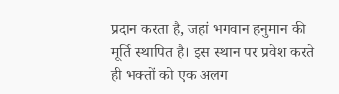प्रदान करता है, जहां भगवान हनुमान की मूर्ति स्थापित है। इस स्थान पर प्रवेश करते ही भक्तों को एक अलग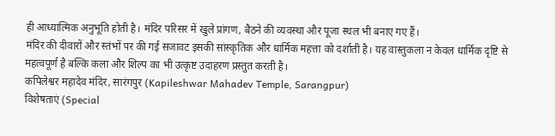ही आध्यात्मिक अनुभूति होती है। मंदिर परिसर में खुले प्रांगण, बैठने की व्यवस्था और पूजा स्थल भी बनाए गए हैं।
मंदिर की दीवारों और स्तंभों पर की गई सजावट इसकी सांस्कृतिक और धार्मिक महत्ता को दर्शाती है। यह वास्तुकला न केवल धार्मिक दृष्टि से महत्वपूर्ण है बल्कि कला और शिल्प का भी उत्कृष्ट उदाहरण प्रस्तुत करती है।
कपिलेश्वर महादेव मंदिर, सारंगपुर (Kapileshwar Mahadev Temple, Sarangpur)
विशेषताएं (Special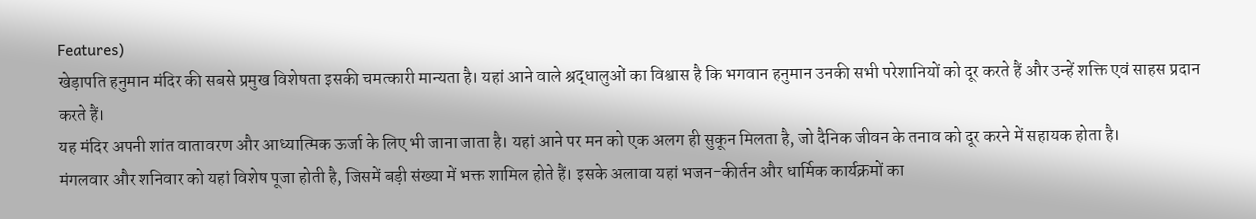Features)
खेड़ापति हनुमान मंदिर की सबसे प्रमुख विशेषता इसकी चमत्कारी मान्यता है। यहां आने वाले श्रद्धालुओं का विश्वास है कि भगवान हनुमान उनकी सभी परेशानियों को दूर करते हैं और उन्हें शक्ति एवं साहस प्रदान करते हैं।
यह मंदिर अपनी शांत वातावरण और आध्यात्मिक ऊर्जा के लिए भी जाना जाता है। यहां आने पर मन को एक अलग ही सुकून मिलता है, जो दैनिक जीवन के तनाव को दूर करने में सहायक होता है।
मंगलवार और शनिवार को यहां विशेष पूजा होती है, जिसमें बड़ी संख्या में भक्त शामिल होते हैं। इसके अलावा यहां भजन-कीर्तन और धार्मिक कार्यक्रमों का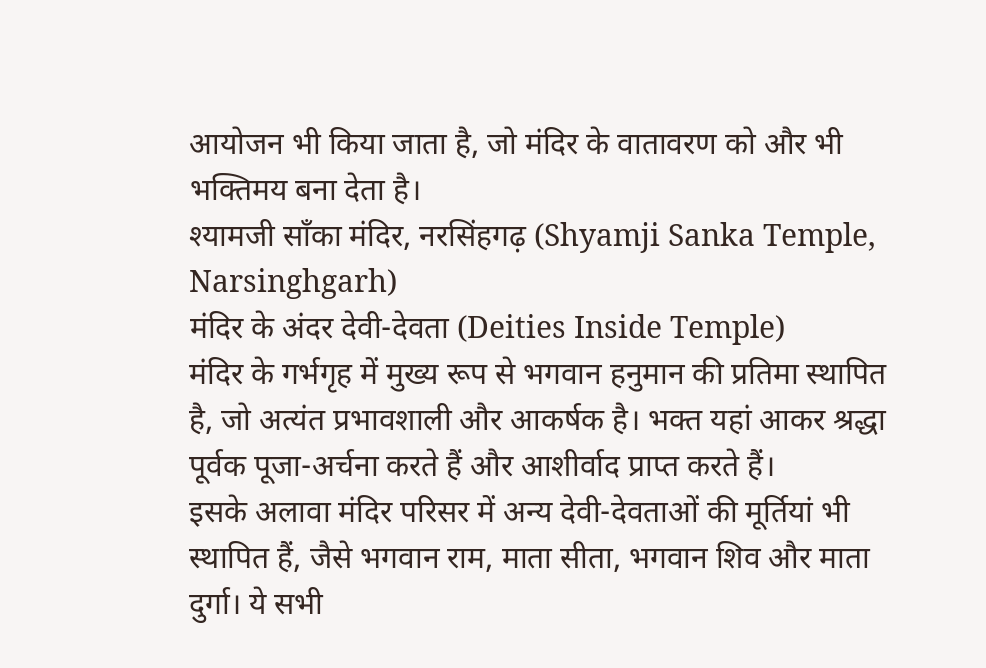आयोजन भी किया जाता है, जो मंदिर के वातावरण को और भी भक्तिमय बना देता है।
श्यामजी साँका मंदिर, नरसिंहगढ़ (Shyamji Sanka Temple, Narsinghgarh)
मंदिर के अंदर देवी-देवता (Deities Inside Temple)
मंदिर के गर्भगृह में मुख्य रूप से भगवान हनुमान की प्रतिमा स्थापित है, जो अत्यंत प्रभावशाली और आकर्षक है। भक्त यहां आकर श्रद्धा पूर्वक पूजा-अर्चना करते हैं और आशीर्वाद प्राप्त करते हैं।
इसके अलावा मंदिर परिसर में अन्य देवी-देवताओं की मूर्तियां भी स्थापित हैं, जैसे भगवान राम, माता सीता, भगवान शिव और माता दुर्गा। ये सभी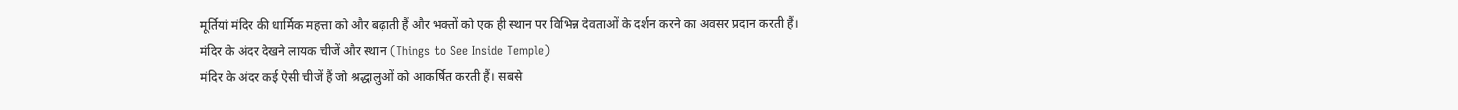मूर्तियां मंदिर की धार्मिक महत्ता को और बढ़ाती हैं और भक्तों को एक ही स्थान पर विभिन्न देवताओं के दर्शन करने का अवसर प्रदान करती हैं।
मंदिर के अंदर देखने लायक चीजें और स्थान (Things to See Inside Temple)
मंदिर के अंदर कई ऐसी चीजें हैं जो श्रद्धालुओं को आकर्षित करती हैं। सबसे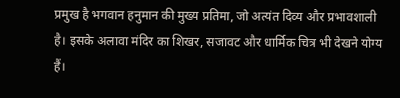प्रमुख है भगवान हनुमान की मुख्य प्रतिमा, जो अत्यंत दिव्य और प्रभावशाली है। इसके अलावा मंदिर का शिखर, सजावट और धार्मिक चित्र भी देखने योग्य हैं।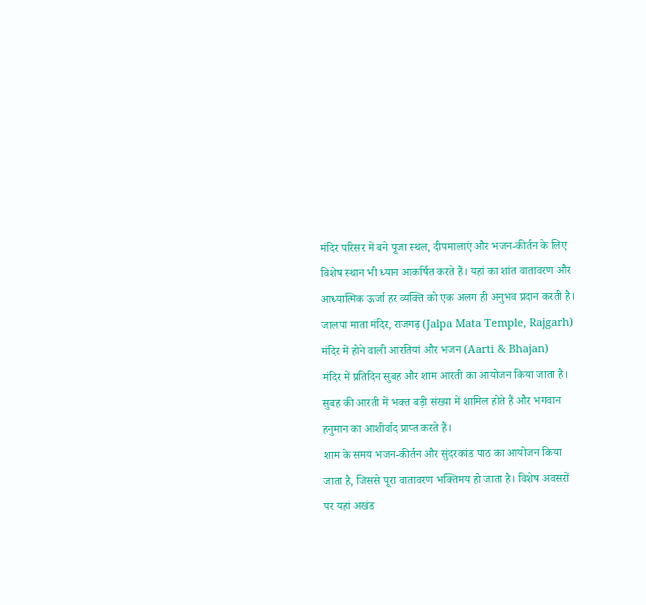मंदिर परिसर में बने पूजा स्थल, दीपमालाएं और भजन-कीर्तन के लिए विशेष स्थान भी ध्यान आकर्षित करते हैं। यहां का शांत वातावरण और आध्यात्मिक ऊर्जा हर व्यक्ति को एक अलग ही अनुभव प्रदान करती है।
जालपा माता मंदिर, राजगढ़ (Jalpa Mata Temple, Rajgarh)
मंदिर में होने वाली आरतियां और भजन (Aarti & Bhajan)
मंदिर में प्रतिदिन सुबह और शाम आरती का आयोजन किया जाता है। सुबह की आरती में भक्त बड़ी संख्या में शामिल होते हैं और भगवान हनुमान का आशीर्वाद प्राप्त करते हैं।
शाम के समय भजन-कीर्तन और सुंदरकांड पाठ का आयोजन किया जाता है, जिससे पूरा वातावरण भक्तिमय हो जाता है। विशेष अवसरों पर यहां अखंड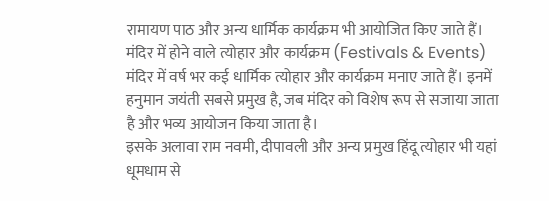रामायण पाठ और अन्य धार्मिक कार्यक्रम भी आयोजित किए जाते हैं।
मंदिर में होने वाले त्योहार और कार्यक्रम (Festivals & Events)
मंदिर में वर्ष भर कई धार्मिक त्योहार और कार्यक्रम मनाए जाते हैं। इनमें हनुमान जयंती सबसे प्रमुख है, जब मंदिर को विशेष रूप से सजाया जाता है और भव्य आयोजन किया जाता है।
इसके अलावा राम नवमी, दीपावली और अन्य प्रमुख हिंदू त्योहार भी यहां धूमधाम से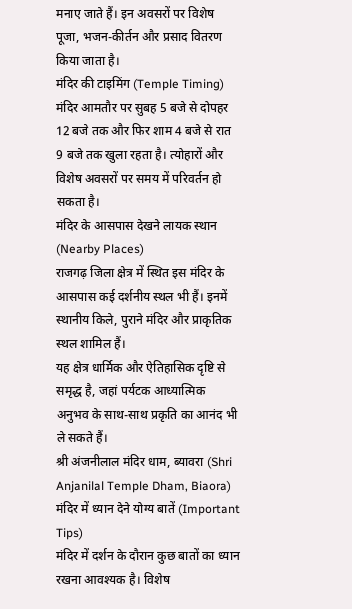मनाए जाते हैं। इन अवसरों पर विशेष पूजा, भजन-कीर्तन और प्रसाद वितरण किया जाता है।
मंदिर की टाइमिंग (Temple Timing)
मंदिर आमतौर पर सुबह 5 बजे से दोपहर 12 बजे तक और फिर शाम 4 बजे से रात 9 बजे तक खुला रहता है। त्योहारों और विशेष अवसरों पर समय में परिवर्तन हो सकता है।
मंदिर के आसपास देखने लायक स्थान (Nearby Places)
राजगढ़ जिला क्षेत्र में स्थित इस मंदिर के आसपास कई दर्शनीय स्थल भी हैं। इनमें स्थानीय किले, पुराने मंदिर और प्राकृतिक स्थल शामिल हैं।
यह क्षेत्र धार्मिक और ऐतिहासिक दृष्टि से समृद्ध है, जहां पर्यटक आध्यात्मिक अनुभव के साथ-साथ प्रकृति का आनंद भी ले सकते हैं।
श्री अंजनीलाल मंदिर धाम, ब्यावरा (Shri Anjanilal Temple Dham, Biaora)
मंदिर में ध्यान देने योग्य बातें (Important Tips)
मंदिर में दर्शन के दौरान कुछ बातों का ध्यान रखना आवश्यक है। विशेष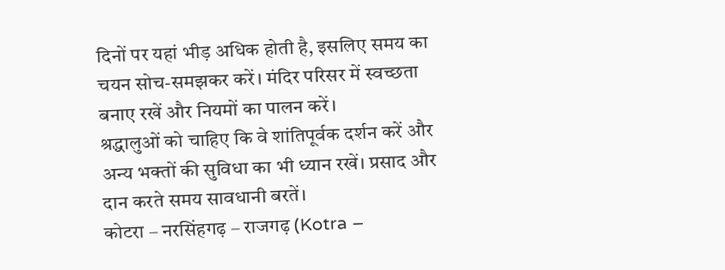दिनों पर यहां भीड़ अधिक होती है, इसलिए समय का चयन सोच-समझकर करें। मंदिर परिसर में स्वच्छता बनाए रखें और नियमों का पालन करें।
श्रद्धालुओं को चाहिए कि वे शांतिपूर्वक दर्शन करें और अन्य भक्तों की सुविधा का भी ध्यान रखें। प्रसाद और दान करते समय सावधानी बरतें।
कोटरा – नरसिंहगढ़ – राजगढ़ (Kotra –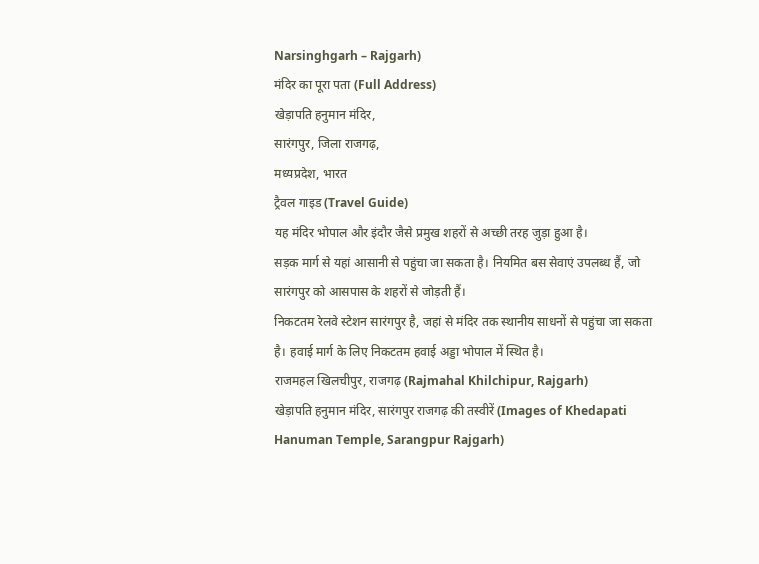Narsinghgarh – Rajgarh)
मंदिर का पूरा पता (Full Address)
खेड़ापति हनुमान मंदिर,
सारंगपुर, जिला राजगढ़,
मध्यप्रदेश, भारत
ट्रैवल गाइड (Travel Guide)
यह मंदिर भोपाल और इंदौर जैसे प्रमुख शहरों से अच्छी तरह जुड़ा हुआ है।
सड़क मार्ग से यहां आसानी से पहुंचा जा सकता है। नियमित बस सेवाएं उपलब्ध हैं, जो सारंगपुर को आसपास के शहरों से जोड़ती हैं।
निकटतम रेलवे स्टेशन सारंगपुर है, जहां से मंदिर तक स्थानीय साधनों से पहुंचा जा सकता है। हवाई मार्ग के लिए निकटतम हवाई अड्डा भोपाल में स्थित है।
राजमहल खिलचीपुर, राजगढ़ (Rajmahal Khilchipur, Rajgarh)
खेड़ापति हनुमान मंदिर, सारंगपुर राजगढ़ की तस्वीरें (Images of Khedapati Hanuman Temple, Sarangpur Rajgarh)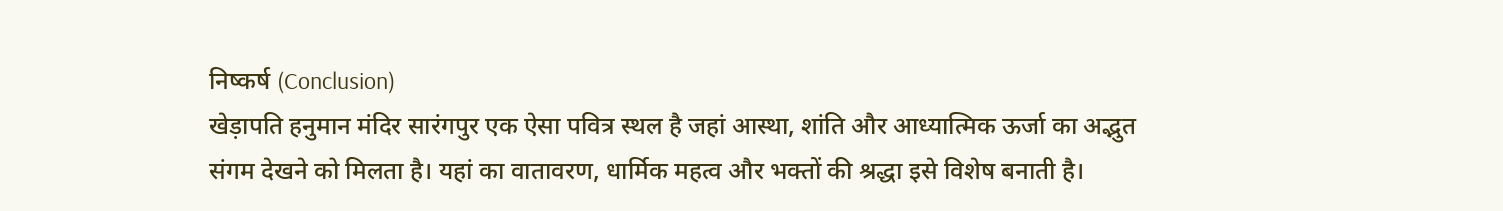निष्कर्ष (Conclusion)
खेड़ापति हनुमान मंदिर सारंगपुर एक ऐसा पवित्र स्थल है जहां आस्था, शांति और आध्यात्मिक ऊर्जा का अद्भुत संगम देखने को मिलता है। यहां का वातावरण, धार्मिक महत्व और भक्तों की श्रद्धा इसे विशेष बनाती है।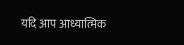यदि आप आध्यात्मिक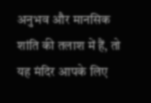अनुभव और मानसिक शांति की तलाश में हैं, तो यह मंदिर आपके लिए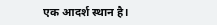एक आदर्श स्थान है।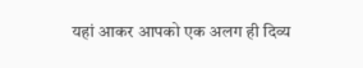यहां आकर आपको एक अलग ही दिव्य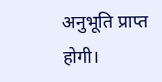अनुभूति प्राप्त होगी।